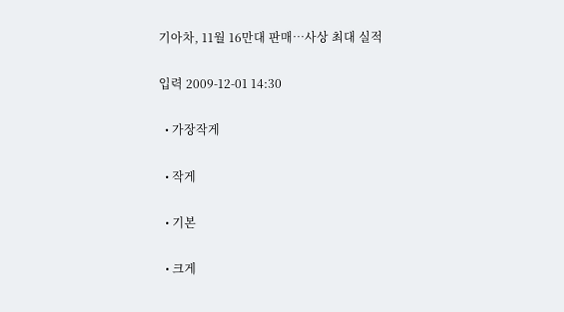기아차, 11월 16만대 판매…사상 최대 실적

입력 2009-12-01 14:30

  • 가장작게

  • 작게

  • 기본

  • 크게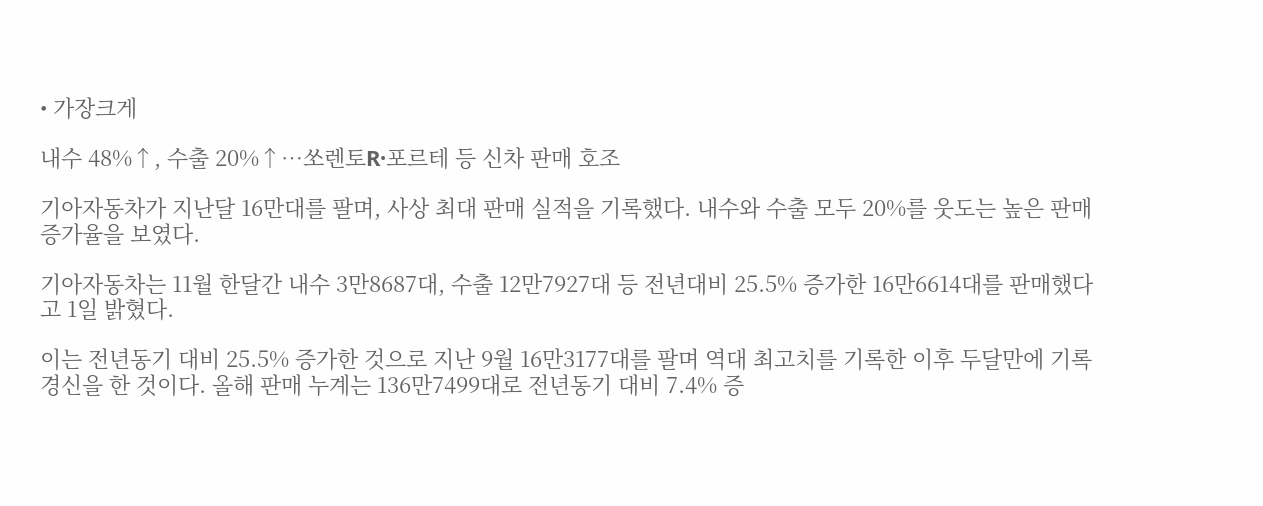• 가장크게

내수 48%↑, 수출 20%↑…쏘렌토R·포르테 등 신차 판매 호조

기아자동차가 지난달 16만대를 팔며, 사상 최대 판매 실적을 기록했다. 내수와 수출 모두 20%를 웃도는 높은 판매 증가율을 보였다.

기아자동차는 11월 한달간 내수 3만8687대, 수출 12만7927대 등 전년대비 25.5% 증가한 16만6614대를 판매했다고 1일 밝혔다.

이는 전년동기 대비 25.5% 증가한 것으로 지난 9월 16만3177대를 팔며 역대 최고치를 기록한 이후 두달만에 기록 경신을 한 것이다. 올해 판매 누계는 136만7499대로 전년동기 대비 7.4% 증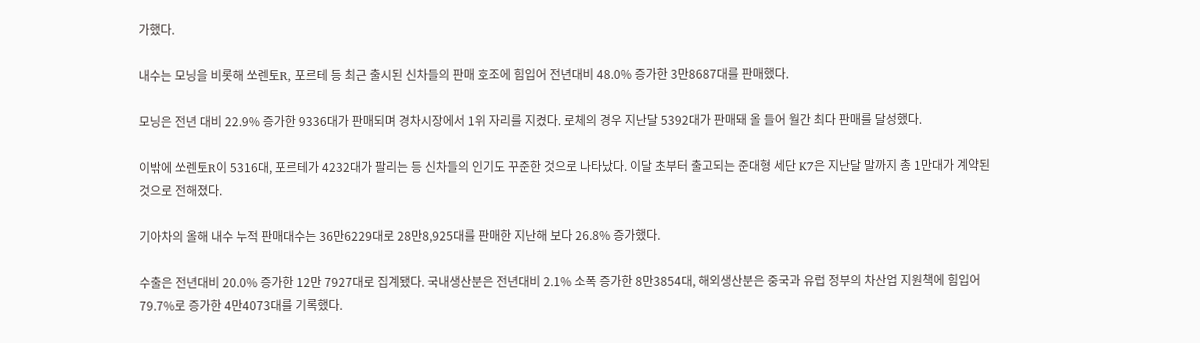가했다.

내수는 모닝을 비롯해 쏘렌토R, 포르테 등 최근 출시된 신차들의 판매 호조에 힘입어 전년대비 48.0% 증가한 3만8687대를 판매했다.

모닝은 전년 대비 22.9% 증가한 9336대가 판매되며 경차시장에서 1위 자리를 지켰다. 로체의 경우 지난달 5392대가 판매돼 올 들어 월간 최다 판매를 달성했다.

이밖에 쏘렌토R이 5316대, 포르테가 4232대가 팔리는 등 신차들의 인기도 꾸준한 것으로 나타났다. 이달 초부터 출고되는 준대형 세단 K7은 지난달 말까지 총 1만대가 계약된 것으로 전해졌다.

기아차의 올해 내수 누적 판매대수는 36만6229대로 28만8,925대를 판매한 지난해 보다 26.8% 증가했다.

수출은 전년대비 20.0% 증가한 12만 7927대로 집계됐다. 국내생산분은 전년대비 2.1% 소폭 증가한 8만3854대, 해외생산분은 중국과 유럽 정부의 차산업 지원책에 힘입어 79.7%로 증가한 4만4073대를 기록했다.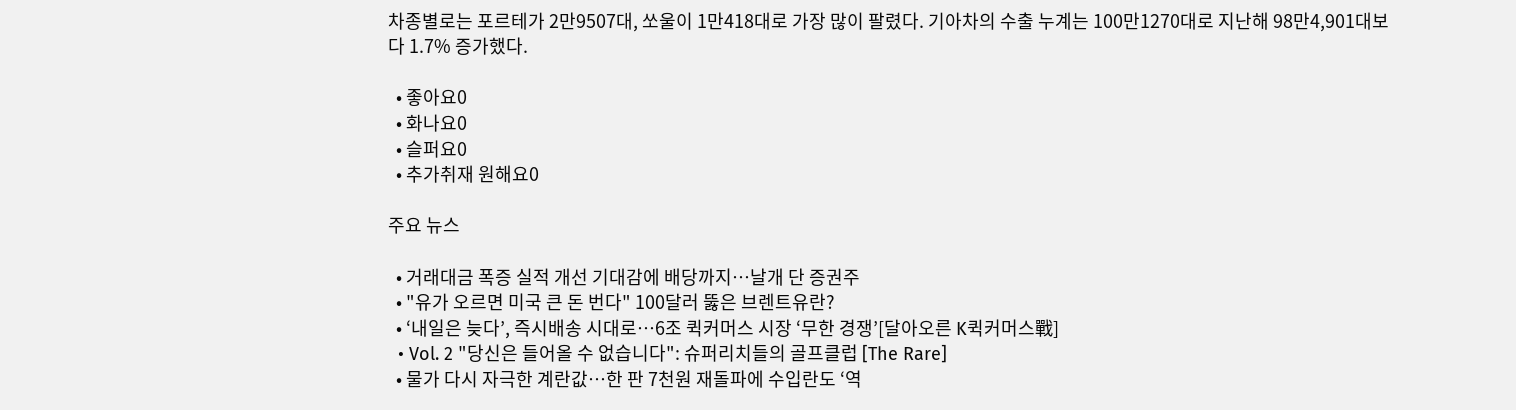차종별로는 포르테가 2만9507대, 쏘울이 1만418대로 가장 많이 팔렸다. 기아차의 수출 누계는 100만1270대로 지난해 98만4,901대보다 1.7% 증가했다.

  • 좋아요0
  • 화나요0
  • 슬퍼요0
  • 추가취재 원해요0

주요 뉴스

  • 거래대금 폭증 실적 개선 기대감에 배당까지…날개 단 증권주
  • "유가 오르면 미국 큰 돈 번다" 100달러 뚫은 브렌트유란?
  • ‘내일은 늦다’, 즉시배송 시대로⋯6조 퀵커머스 시장 ‘무한 경쟁’[달아오른 K퀵커머스戰]
  • Vol. 2 "당신은 들어올 수 없습니다": 슈퍼리치들의 골프클럽 [The Rare]
  • 물가 다시 자극한 계란값…한 판 7천원 재돌파에 수입란도 ‘역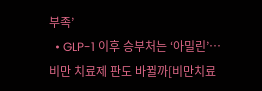부족’
  • GLP-1 이후 승부처는 ‘아밀린’…비만 치료제 판도 바뀔까[비만치료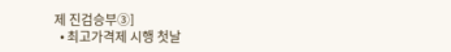제 진검승부③]
  • 최고가격제 시행 첫날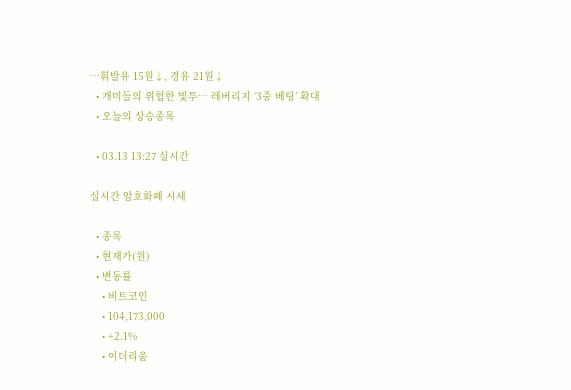⋯휘발유 15원↓, 경유 21원↓
  • 개미들의 위험한 빛투⋯ 레버리지 ‘3중 베팅’ 확대
  • 오늘의 상승종목

  • 03.13 13:27 실시간

실시간 암호화폐 시세

  • 종목
  • 현재가(원)
  • 변동률
    • 비트코인
    • 104,173,000
    • +2.1%
    • 이더리움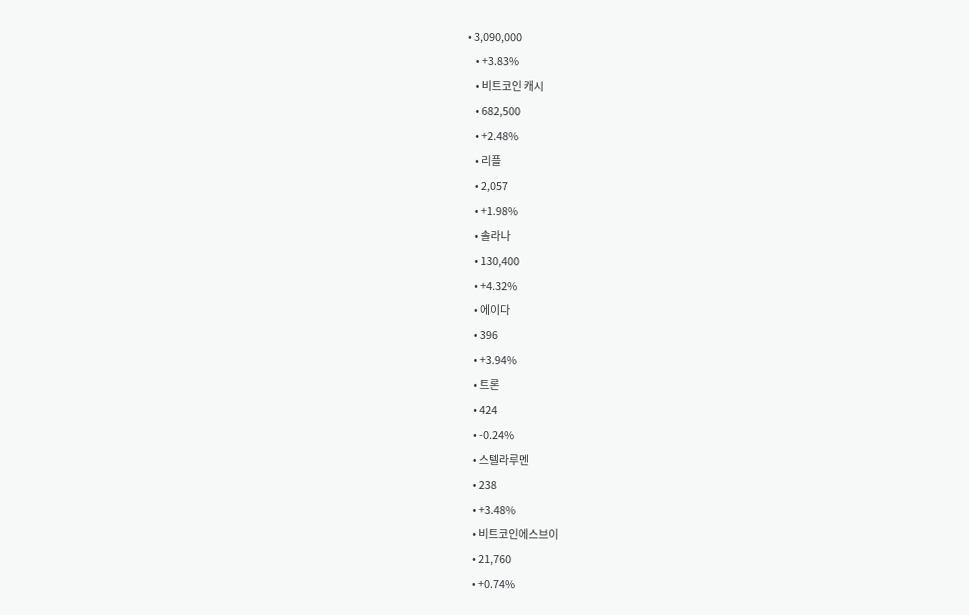• 3,090,000
    • +3.83%
    • 비트코인 캐시
    • 682,500
    • +2.48%
    • 리플
    • 2,057
    • +1.98%
    • 솔라나
    • 130,400
    • +4.32%
    • 에이다
    • 396
    • +3.94%
    • 트론
    • 424
    • -0.24%
    • 스텔라루멘
    • 238
    • +3.48%
    • 비트코인에스브이
    • 21,760
    • +0.74%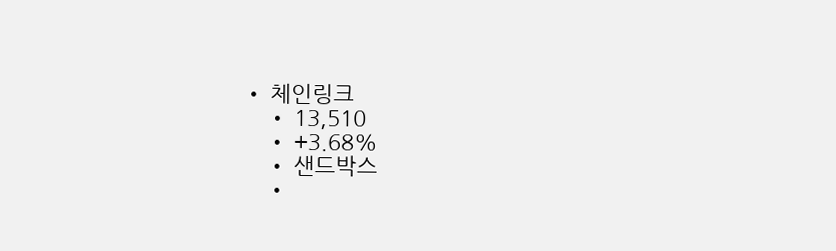• 체인링크
    • 13,510
    • +3.68%
    • 샌드박스
    •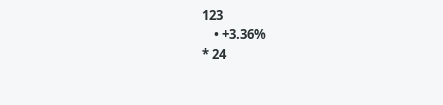123
    • +3.36%
* 24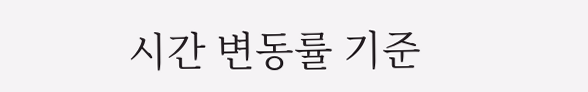시간 변동률 기준